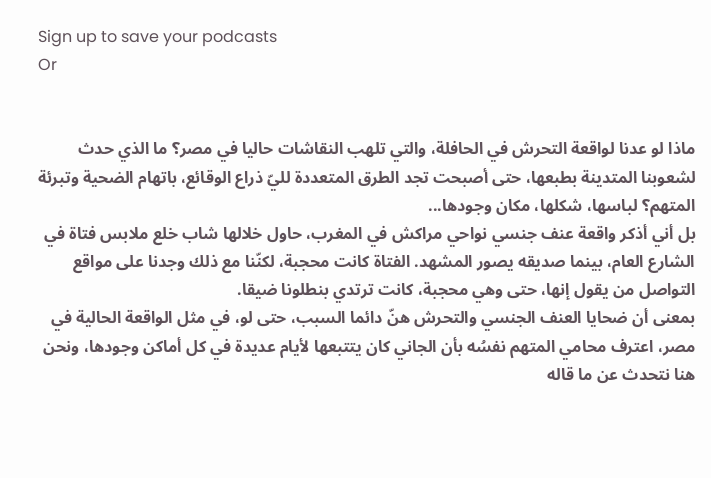Sign up to save your podcasts
Or


ماذا لو عدنا لواقعة التحرش في الحافلة، والتي تلهب النقاشات حاليا في مصر؟ ما الذي حدث لشعوبنا المتدينة بطبعها، حتى أصبحت تجد الطرق المتعددة لليّ ذراع الوقائع، باتهام الضحية وتبرئة المتهم؟ لباسها، شكلها، مكان وجودها...
بل أني أذكر واقعة عنف جنسي نواحي مراكش في المغرب، حاول خلالها شاب خلع ملابس فتاة في الشارع العام، بينما صديقه يصور المشهد. الفتاة كانت محجبة، لكنّنا مع ذلك وجدنا على مواقع التواصل من يقول إنها، حتى وهي محجبة، كانت ترتدي بنطلونا ضيقا.
بمعنى أن ضحايا العنف الجنسي والتحرش هنّ دائما السبب، حتى لو، في مثل الواقعة الحالية في مصر، اعترف محامي المتهم نفسُه بأن الجاني كان يتتبعها لأيام عديدة في كل أماكن وجودها، ونحن هنا نتحدث عن ما قاله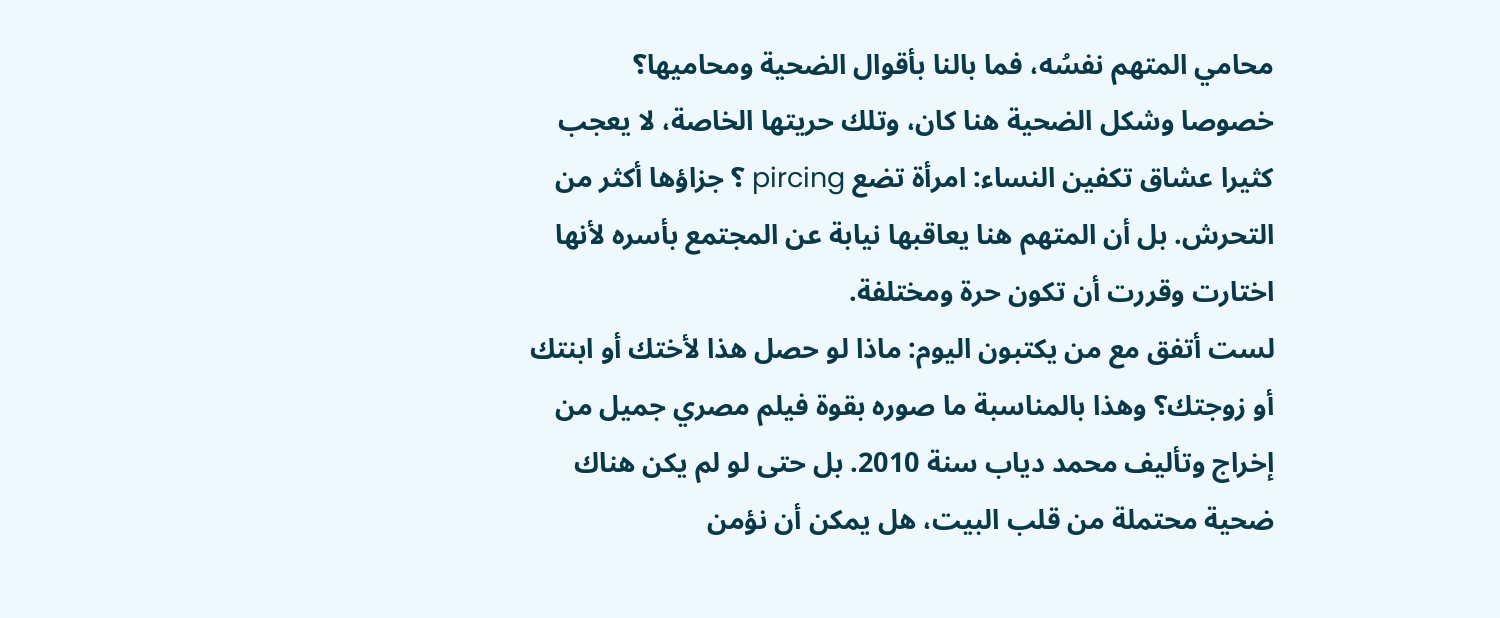محامي المتهم نفسُه، فما بالنا بأقوال الضحية ومحاميها؟
خصوصا وشكل الضحية هنا كان، وتلك حريتها الخاصة، لا يعجب كثيرا عشاق تكفين النساء: امرأة تضع pircing ؟ جزاؤها أكثر من التحرش. بل أن المتهم هنا يعاقبها نيابة عن المجتمع بأسره لأنها اختارت وقررت أن تكون حرة ومختلفة.
لست أتفق مع من يكتبون اليوم: ماذا لو حصل هذا لأختك أو ابنتك أو زوجتك؟ وهذا بالمناسبة ما صوره بقوة فيلم مصري جميل من إخراج وتأليف محمد دياب سنة 2010. بل حتى لو لم يكن هناك ضحية محتملة من قلب البيت، هل يمكن أن نؤمن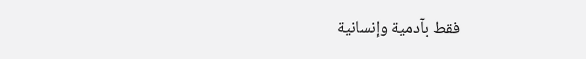فقط بآدمية وإنسانية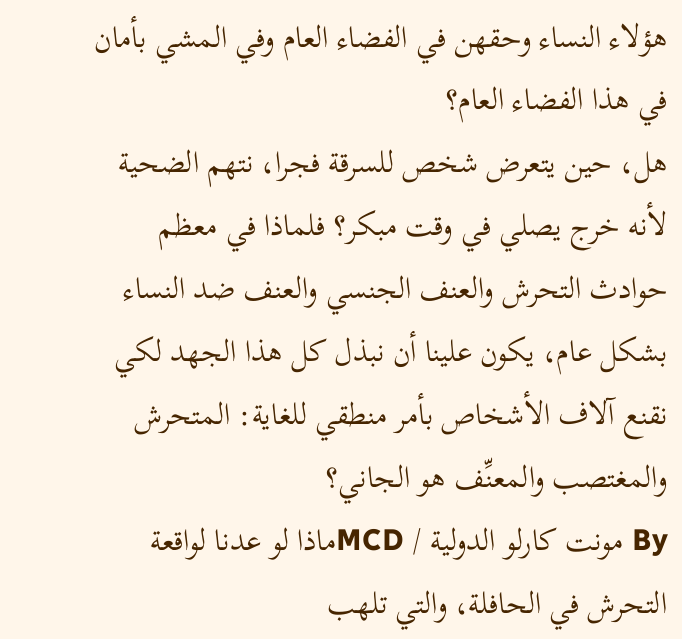هؤلاء النساء وحقهن في الفضاء العام وفي المشي بأمان في هذا الفضاء العام؟
هل، حين يتعرض شخص للسرقة فجرا، نتهم الضحية لأنه خرج يصلي في وقت مبكر؟ فلماذا في معظم حوادث التحرش والعنف الجنسي والعنف ضد النساء بشكل عام، يكون علينا أن نبذل كل هذا الجهد لكي نقنع آلاف الأشخاص بأمر منطقي للغاية: المتحرش والمغتصب والمعنِّف هو الجاني؟
By مونت كارلو الدولية / MCDماذا لو عدنا لواقعة التحرش في الحافلة، والتي تلهب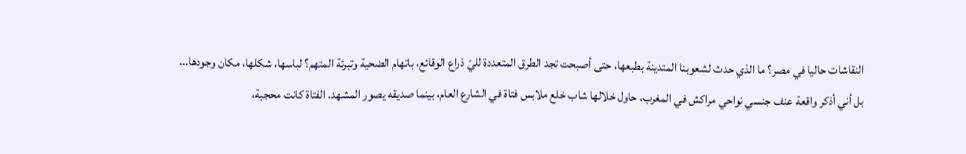النقاشات حاليا في مصر؟ ما الذي حدث لشعوبنا المتدينة بطبعها، حتى أصبحت تجد الطرق المتعددة لليّ ذراع الوقائع، باتهام الضحية وتبرئة المتهم؟ لباسها، شكلها، مكان وجودها...
بل أني أذكر واقعة عنف جنسي نواحي مراكش في المغرب، حاول خلالها شاب خلع ملابس فتاة في الشارع العام، بينما صديقه يصور المشهد. الفتاة كانت محجبة،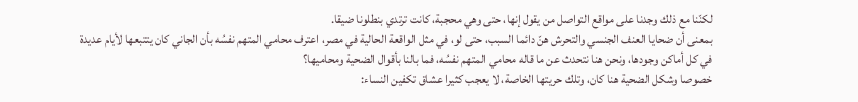لكنّنا مع ذلك وجدنا على مواقع التواصل من يقول إنها، حتى وهي محجبة، كانت ترتدي بنطلونا ضيقا.
بمعنى أن ضحايا العنف الجنسي والتحرش هنّ دائما السبب، حتى لو، في مثل الواقعة الحالية في مصر، اعترف محامي المتهم نفسُه بأن الجاني كان يتتبعها لأيام عديدة في كل أماكن وجودها، ونحن هنا نتحدث عن ما قاله محامي المتهم نفسُه، فما بالنا بأقوال الضحية ومحاميها؟
خصوصا وشكل الضحية هنا كان، وتلك حريتها الخاصة، لا يعجب كثيرا عشاق تكفين النساء: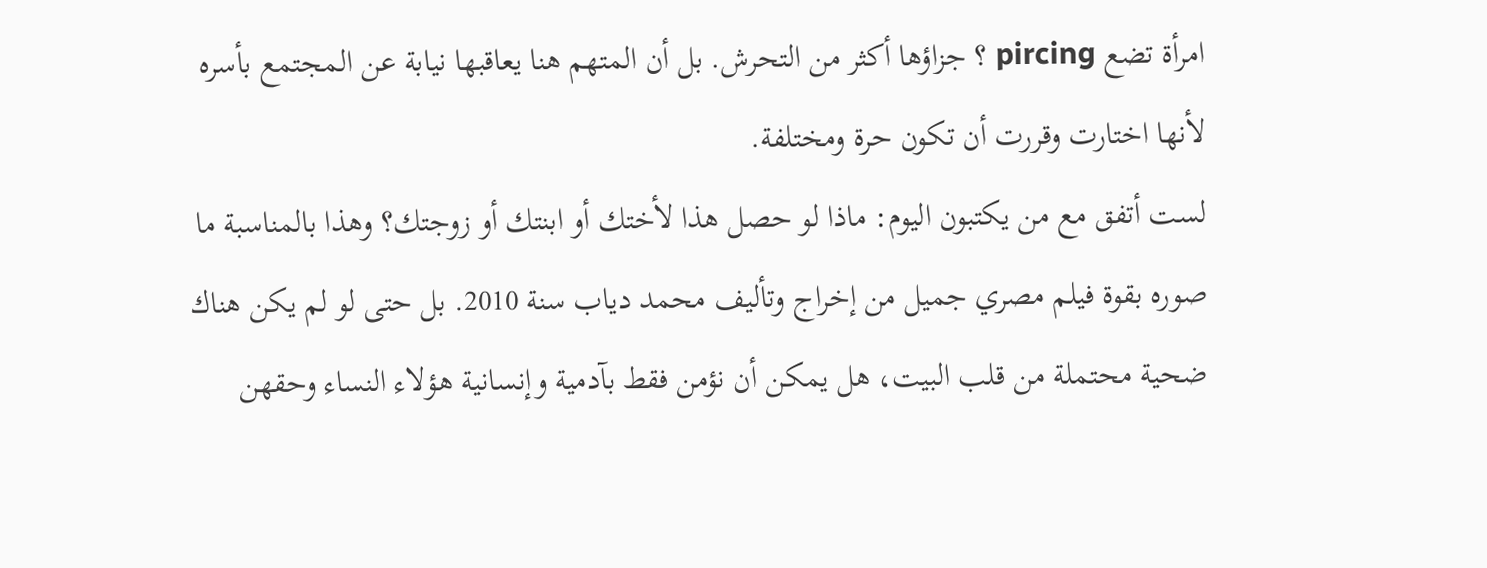امرأة تضع pircing ؟ جزاؤها أكثر من التحرش. بل أن المتهم هنا يعاقبها نيابة عن المجتمع بأسره لأنها اختارت وقررت أن تكون حرة ومختلفة.
لست أتفق مع من يكتبون اليوم: ماذا لو حصل هذا لأختك أو ابنتك أو زوجتك؟ وهذا بالمناسبة ما صوره بقوة فيلم مصري جميل من إخراج وتأليف محمد دياب سنة 2010. بل حتى لو لم يكن هناك ضحية محتملة من قلب البيت، هل يمكن أن نؤمن فقط بآدمية وإنسانية هؤلاء النساء وحقهن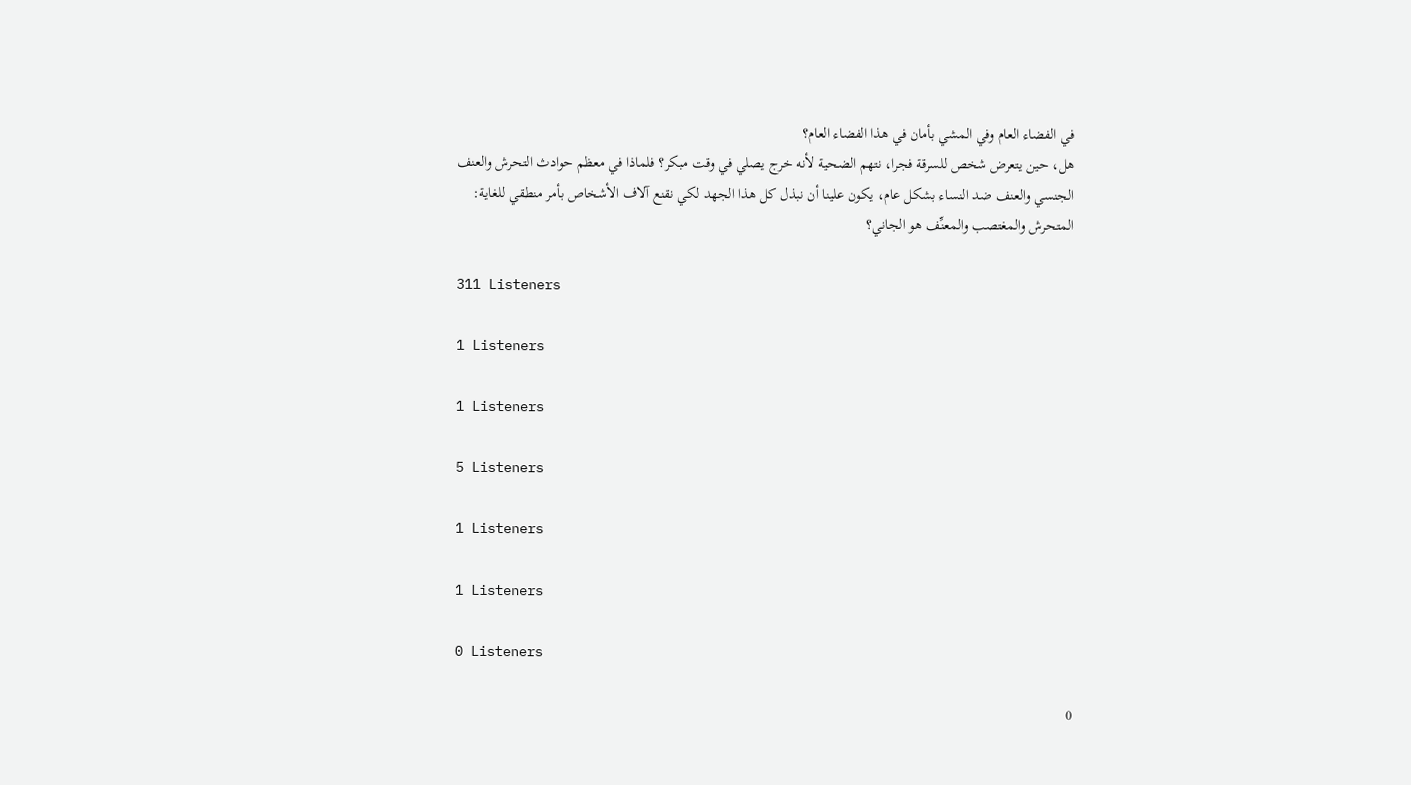في الفضاء العام وفي المشي بأمان في هذا الفضاء العام؟
هل، حين يتعرض شخص للسرقة فجرا، نتهم الضحية لأنه خرج يصلي في وقت مبكر؟ فلماذا في معظم حوادث التحرش والعنف الجنسي والعنف ضد النساء بشكل عام، يكون علينا أن نبذل كل هذا الجهد لكي نقنع آلاف الأشخاص بأمر منطقي للغاية: المتحرش والمغتصب والمعنِّف هو الجاني؟

311 Listeners

1 Listeners

1 Listeners

5 Listeners

1 Listeners

1 Listeners

0 Listeners

0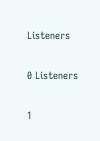Listeners

0 Listeners

1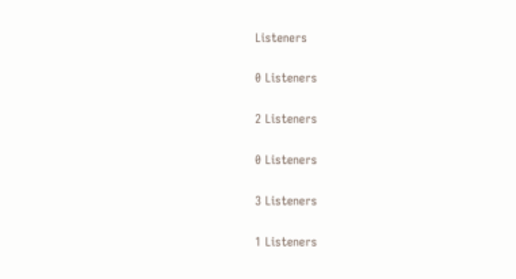Listeners

0 Listeners

2 Listeners

0 Listeners

3 Listeners

1 Listeners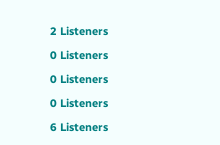2 Listeners

0 Listeners

0 Listeners

0 Listeners

6 Listeners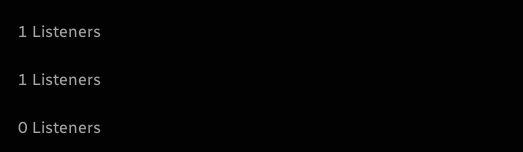1 Listeners

1 Listeners

0 Listeners